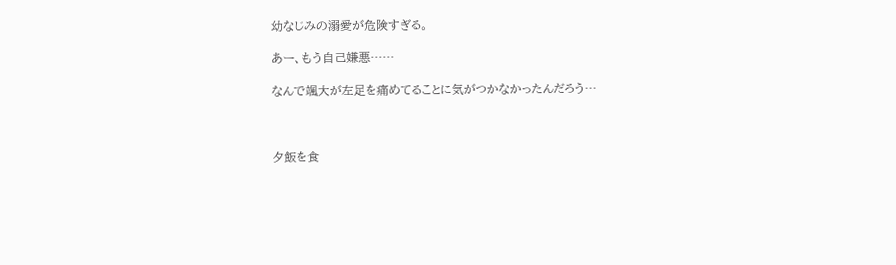幼なじみの溺愛が危険すぎる。

あー、もう自己嫌悪……

なんで颯大が左足を痛めてることに気がつかなかったんだろう…



夕飯を食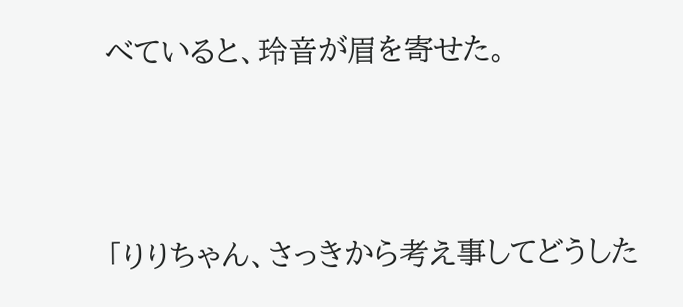べていると、玲音が眉を寄せた。



「りりちゃん、さっきから考え事してどうした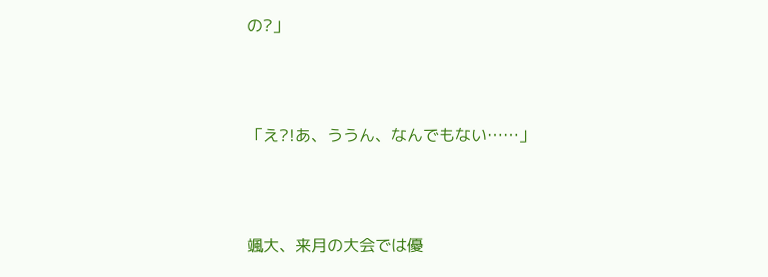の?」



「え?!あ、ううん、なんでもない……」



颯大、来月の大会では優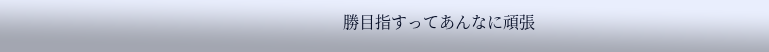勝目指すってあんなに頑張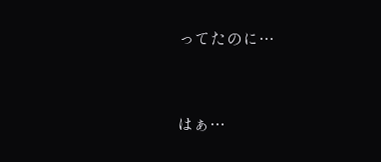ってたのに…


はぁ…